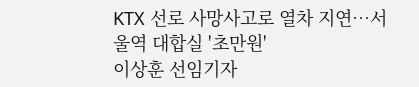KTX 선로 사망사고로 열차 지연…서울역 대합실 '초만원'
이상훈 선임기자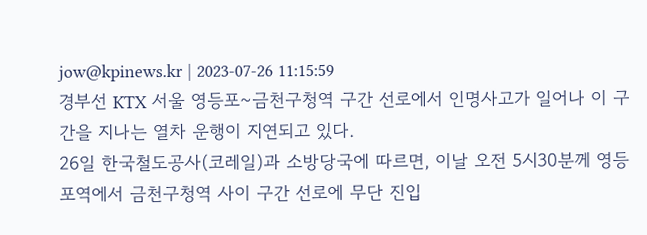jow@kpinews.kr | 2023-07-26 11:15:59
경부선 KTX 서울 영등포~금천구청역 구간 선로에서 인명사고가 일어나 이 구간을 지나는 열차 운행이 지연되고 있다.
26일 한국철도공사(코레일)과 소방당국에 따르면, 이날 오전 5시30분께 영등포역에서 금천구청역 사이 구간 선로에 무단 진입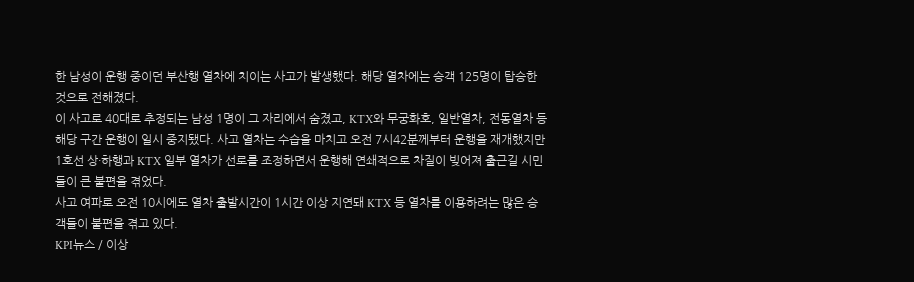한 남성이 운행 중이던 부산행 열차에 치이는 사고가 발생했다. 해당 열차에는 승객 125명이 탑승한 것으로 전해졌다.
이 사고로 40대로 추정되는 남성 1명이 그 자리에서 숨졌고, KTX와 무궁화호, 일반열차, 전동열차 등 해당 구간 운행이 일시 중지됐다. 사고 열차는 수습을 마치고 오전 7시42분께부터 운행을 재개했지만 1호선 상·하행과 KTX 일부 열차가 선로를 조정하면서 운행해 연쇄적으로 차질이 빚어져 출근길 시민들이 큰 불편을 겪었다.
사고 여파로 오전 10시에도 열차 출발시간이 1시간 이상 지연돼 KTX 등 열차를 이용하려는 많은 승객들이 불편을 겪고 있다.
KPI뉴스 / 이상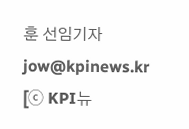훈 선임기자 jow@kpinews.kr
[ⓒ KPI뉴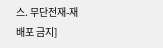스. 무단전재-재배포 금지]